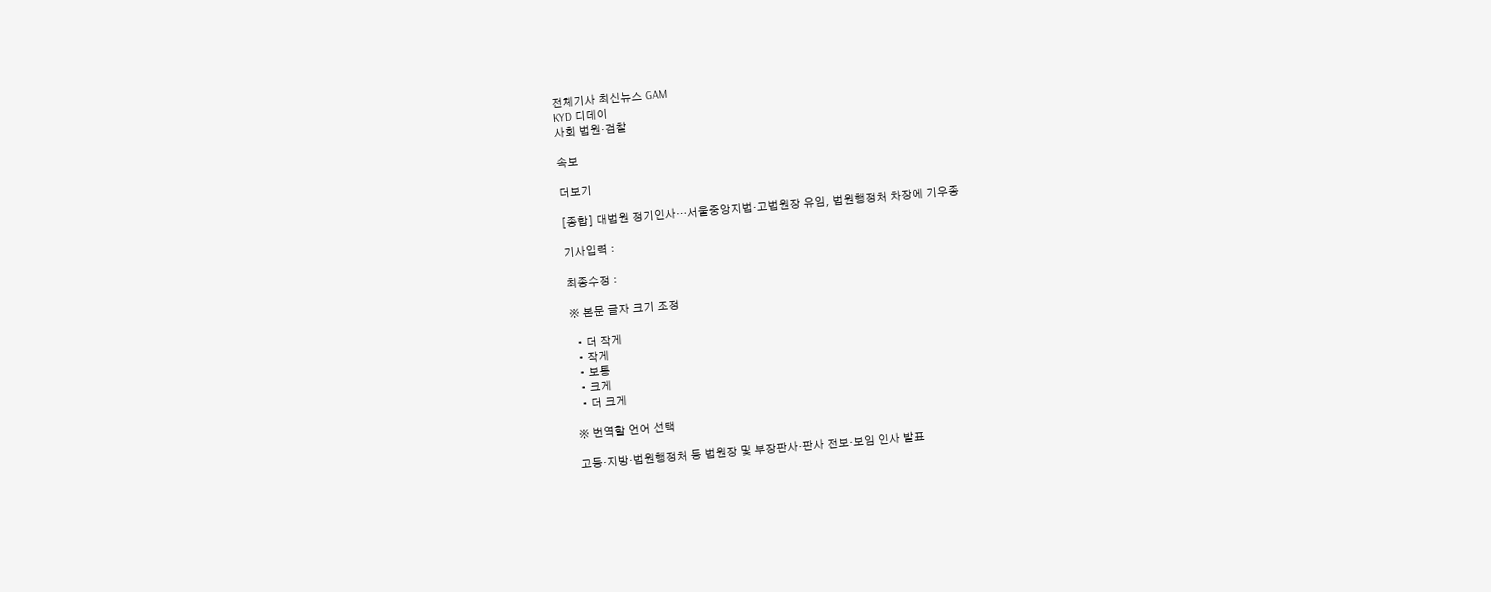전체기사 최신뉴스 GAM
KYD 디데이
사회 법원·검찰

속보

더보기

[종합] 대법원 정기인사…서울중앙지법·고법원장 유임, 법원행정처 차장에 기우종

기사입력 :

최종수정 :

※ 본문 글자 크기 조정

  • 더 작게
  • 작게
  • 보통
  • 크게
  • 더 크게

※ 번역할 언어 선택

고등·지방·법원행정처 등 법원장 및 부장판사·판사 전보·보임 인사 발표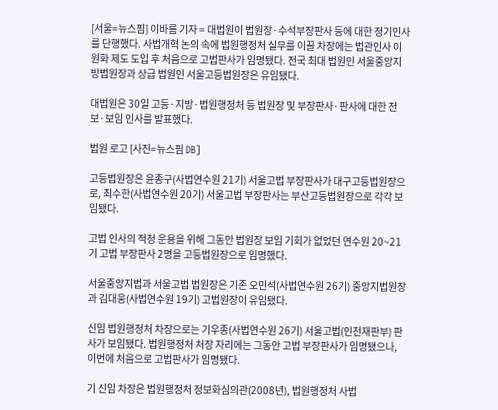[서울=뉴스핌] 이바름 기자 = 대법원이 법원장·수석부장판사 등에 대한 정기인사를 단행했다. 사법개혁 논의 속에 법원행정처 실무를 이끌 차장에는 법관인사 이원화 제도 도입 후 처음으로 고법판사가 임명됐다. 전국 최대 법원인 서울중앙지방법원장과 상급 법원인 서울고등법원장은 유임됐다.

대법원은 30일 고등·지방·법원행정처 등 법원장 및 부장판사·판사에 대한 전보·보임 인사를 발표했다.

법원 로고 [사진=뉴스핌 DB]

고등법원장은 윤종구(사법연수원 21기) 서울고법 부장판사가 대구고등법원장으로, 최수한(사법연수원 20기) 서울고법 부장판사는 부산고등법원장으로 각각 보임됐다.

고법 인사의 적정 운용을 위해 그동안 법원장 보임 기회가 없었던 연수원 20~21기 고법 부장판사 2명을 고등법원장으로 임명했다.

서울중앙지법과 서울고법 법원장은 기존 오민석(사법연수원 26기) 중앙지법원장과 김대웅(사법연수원 19기) 고법원장이 유임됐다.

신임 법원행정처 차장으로는 기우종(사법연수원 26기) 서울고법(인천재판부) 판사가 보임됐다. 법원행정처 처장 자리에는 그동안 고법 부장판사가 임명됐으나, 이번에 처음으로 고법판사가 임명됐다.

기 신임 차장은 법원행정처 정보화심의관(2008년), 법원행정처 사법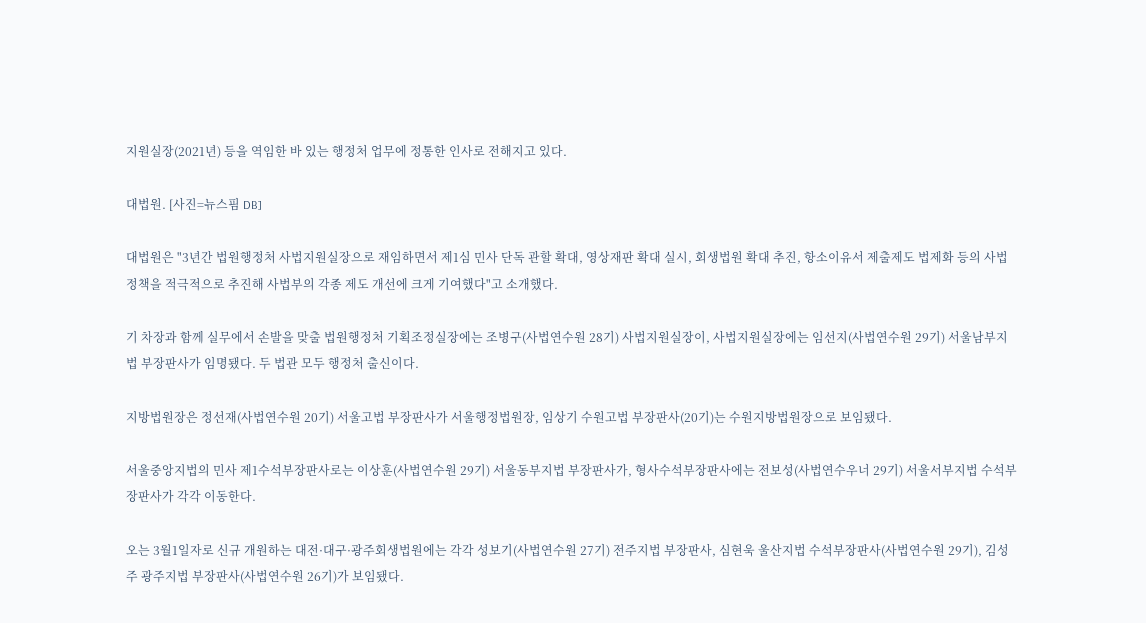지원실장(2021년) 등을 역임한 바 있는 행정처 업무에 정통한 인사로 전해지고 있다.

대법원. [사진=뉴스핌 DB]

대법원은 "3년간 법원행정처 사법지원실장으로 재임하면서 제1심 민사 단독 관할 확대, 영상재판 확대 실시, 회생법원 확대 추진, 항소이유서 제출제도 법제화 등의 사법정책을 적극적으로 추진해 사법부의 각종 제도 개선에 크게 기여했다"고 소개했다.

기 차장과 함께 실무에서 손발을 맞출 법원행정처 기획조정실장에는 조병구(사법연수원 28기) 사법지원실장이, 사법지원실장에는 임선지(사법연수원 29기) 서울남부지법 부장판사가 임명됐다. 두 법관 모두 행정처 출신이다.

지방법원장은 정선재(사법연수원 20기) 서울고법 부장판사가 서울행정법원장, 임상기 수원고법 부장판사(20기)는 수원지방법원장으로 보임됐다.

서울중앙지법의 민사 제1수석부장판사로는 이상훈(사법연수원 29기) 서울동부지법 부장판사가, 형사수석부장판사에는 전보성(사법연수우너 29기) 서울서부지법 수석부장판사가 각각 이동한다.

오는 3월1일자로 신규 개원하는 대전·대구·광주회생법원에는 각각 성보기(사법연수원 27기) 전주지법 부장판사, 심현욱 울산지법 수석부장판사(사법연수원 29기), 김성주 광주지법 부장판사(사법연수원 26기)가 보임됐다.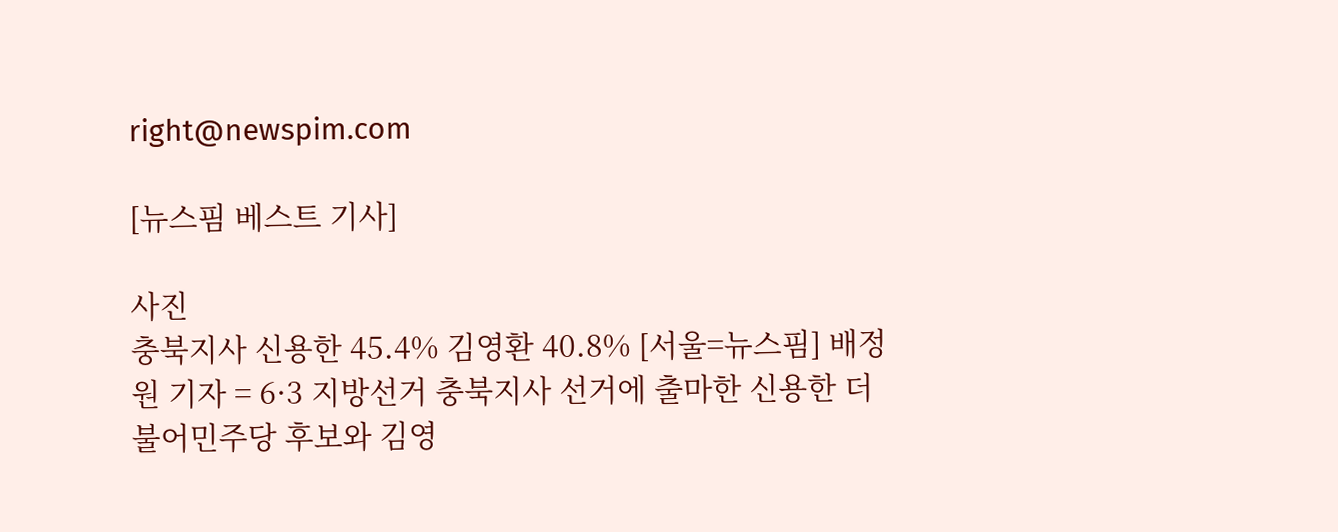right@newspim.com

[뉴스핌 베스트 기사]

사진
충북지사 신용한 45.4% 김영환 40.8% [서울=뉴스핌] 배정원 기자 = 6·3 지방선거 충북지사 선거에 출마한 신용한 더불어민주당 후보와 김영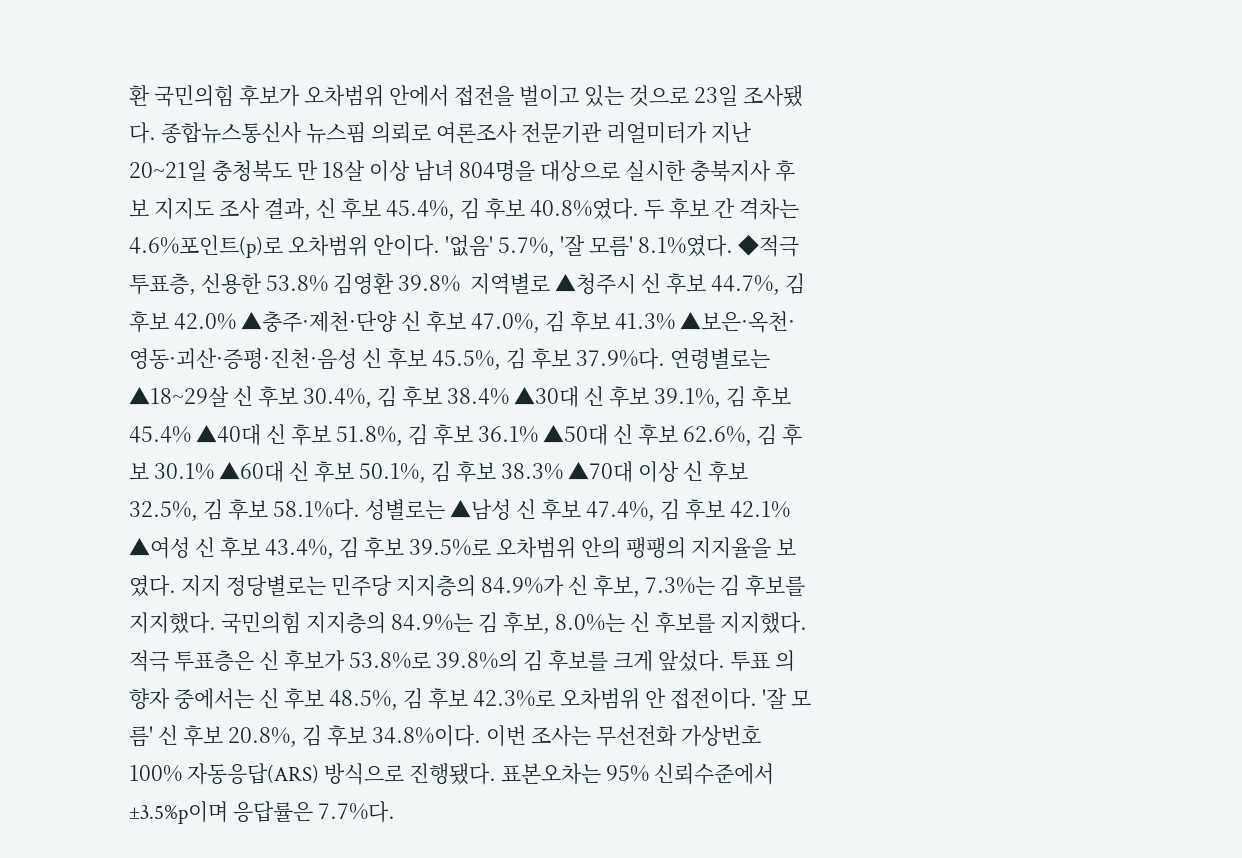환 국민의힘 후보가 오차범위 안에서 접전을 벌이고 있는 것으로 23일 조사됐다. 종합뉴스통신사 뉴스핌 의뢰로 여론조사 전문기관 리얼미터가 지난 20~21일 충청북도 만 18살 이상 남녀 804명을 대상으로 실시한 충북지사 후보 지지도 조사 결과, 신 후보 45.4%, 김 후보 40.8%였다. 두 후보 간 격차는 4.6%포인트(p)로 오차범위 안이다. '없음' 5.7%, '잘 모름' 8.1%였다. ◆적극 투표층, 신용한 53.8% 김영환 39.8%  지역별로 ▲청주시 신 후보 44.7%, 김 후보 42.0% ▲충주·제천·단양 신 후보 47.0%, 김 후보 41.3% ▲보은·옥천·영동·괴산·증평·진천·음성 신 후보 45.5%, 김 후보 37.9%다. 연령별로는 ▲18~29살 신 후보 30.4%, 김 후보 38.4% ▲30대 신 후보 39.1%, 김 후보 45.4% ▲40대 신 후보 51.8%, 김 후보 36.1% ▲50대 신 후보 62.6%, 김 후보 30.1% ▲60대 신 후보 50.1%, 김 후보 38.3% ▲70대 이상 신 후보 32.5%, 김 후보 58.1%다. 성별로는 ▲남성 신 후보 47.4%, 김 후보 42.1% ▲여성 신 후보 43.4%, 김 후보 39.5%로 오차범위 안의 팽팽의 지지율을 보였다. 지지 정당별로는 민주당 지지층의 84.9%가 신 후보, 7.3%는 김 후보를 지지했다. 국민의힘 지지층의 84.9%는 김 후보, 8.0%는 신 후보를 지지했다. 적극 투표층은 신 후보가 53.8%로 39.8%의 김 후보를 크게 앞섰다. 투표 의향자 중에서는 신 후보 48.5%, 김 후보 42.3%로 오차범위 안 접전이다. '잘 모름' 신 후보 20.8%, 김 후보 34.8%이다. 이번 조사는 무선전화 가상번호 100% 자동응답(ARS) 방식으로 진행됐다. 표본오차는 95% 신뢰수준에서 ±3.5%p이며 응답률은 7.7%다.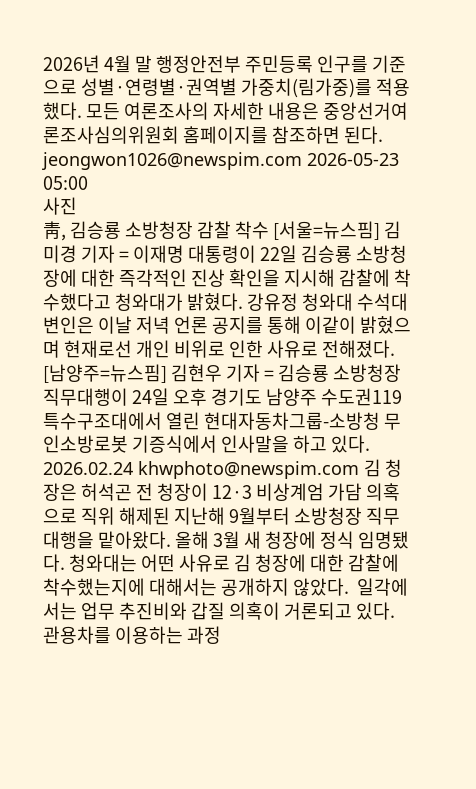2026년 4월 말 행정안전부 주민등록 인구를 기준으로 성별·연령별·권역별 가중치(림가중)를 적용했다. 모든 여론조사의 자세한 내용은 중앙선거여론조사심의위원회 홈페이지를 참조하면 된다. jeongwon1026@newspim.com 2026-05-23 05:00
사진
靑, 김승룡 소방청장 감찰 착수 [서울=뉴스핌] 김미경 기자 = 이재명 대통령이 22일 김승룡 소방청장에 대한 즉각적인 진상 확인을 지시해 감찰에 착수했다고 청와대가 밝혔다. 강유정 청와대 수석대변인은 이날 저녁 언론 공지를 통해 이같이 밝혔으며 현재로선 개인 비위로 인한 사유로 전해졌다. [남양주=뉴스핌] 김현우 기자 = 김승룡 소방청장 직무대행이 24일 오후 경기도 남양주 수도권119특수구조대에서 열린 현대자동차그룹-소방청 무인소방로봇 기증식에서 인사말을 하고 있다. 2026.02.24 khwphoto@newspim.com 김 청장은 허석곤 전 청장이 12·3 비상계엄 가담 의혹으로 직위 해제된 지난해 9월부터 소방청장 직무대행을 맡아왔다. 올해 3월 새 청장에 정식 임명됐다. 청와대는 어떤 사유로 김 청장에 대한 감찰에 착수했는지에 대해서는 공개하지 않았다.  일각에서는 업무 추진비와 갑질 의혹이 거론되고 있다. 관용차를 이용하는 과정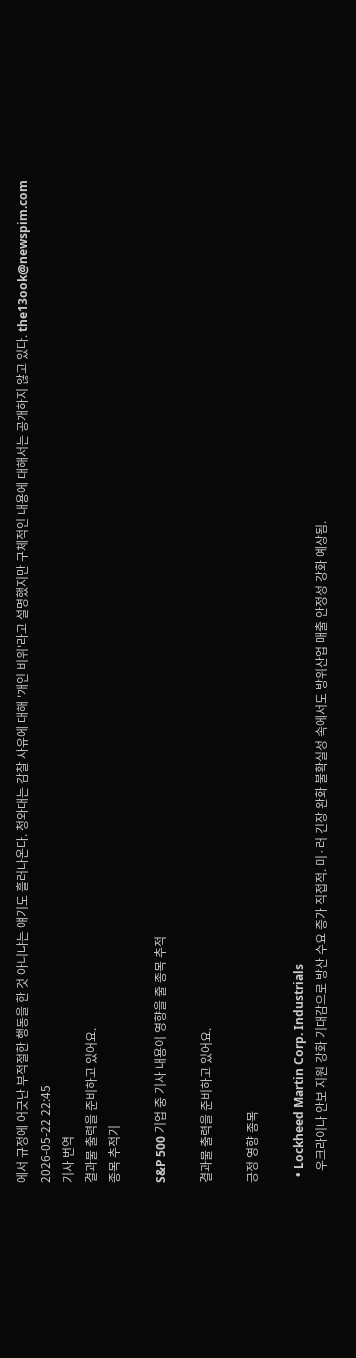에서 규정에 어긋난 부적절한 행동을 한 것 아니냐는 얘기도 흘러나온다. 청와대는 감찰 사유에 대해 '개인 비위'라고 설명했지만 구체적인 내용에 대해서는 공개하지 않고 있다. the13ook@newspim.com 2026-05-22 22:45
기사 번역
결과물 출력을 준비하고 있어요.
종목 추적기

S&P 500 기업 중 기사 내용이 영향을 줄 종목 추적

결과물 출력을 준비하고 있어요.

긍정 영향 종목

  • Lockheed Martin Corp. Industrials
    우크라이나 안보 지원 강화 기대감으로 방산 수요 증가 직접적. 미·러 긴장 완화 불확실성 속에서도 방위산업 매출 안정성 강화 예상됨.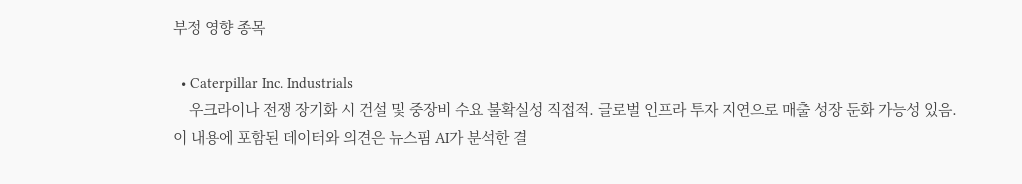부정 영향 종목

  • Caterpillar Inc. Industrials
    우크라이나 전쟁 장기화 시 건설 및 중장비 수요 불확실성 직접적. 글로벌 인프라 투자 지연으로 매출 성장 둔화 가능성 있음.
이 내용에 포함된 데이터와 의견은 뉴스핌 AI가 분석한 결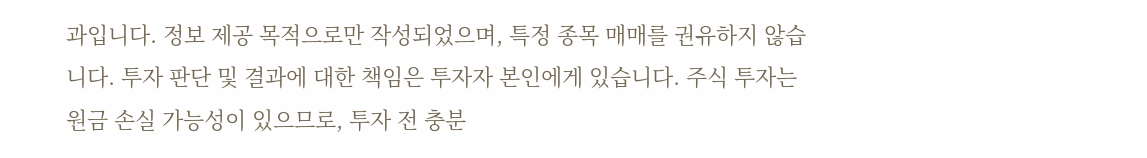과입니다. 정보 제공 목적으로만 작성되었으며, 특정 종목 매매를 권유하지 않습니다. 투자 판단 및 결과에 대한 책임은 투자자 본인에게 있습니다. 주식 투자는 원금 손실 가능성이 있으므로, 투자 전 충분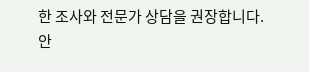한 조사와 전문가 상담을 권장합니다.
안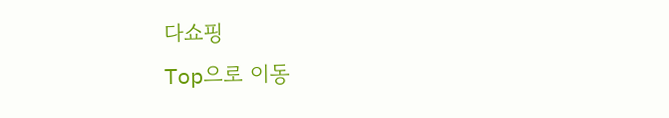다쇼핑
Top으로 이동